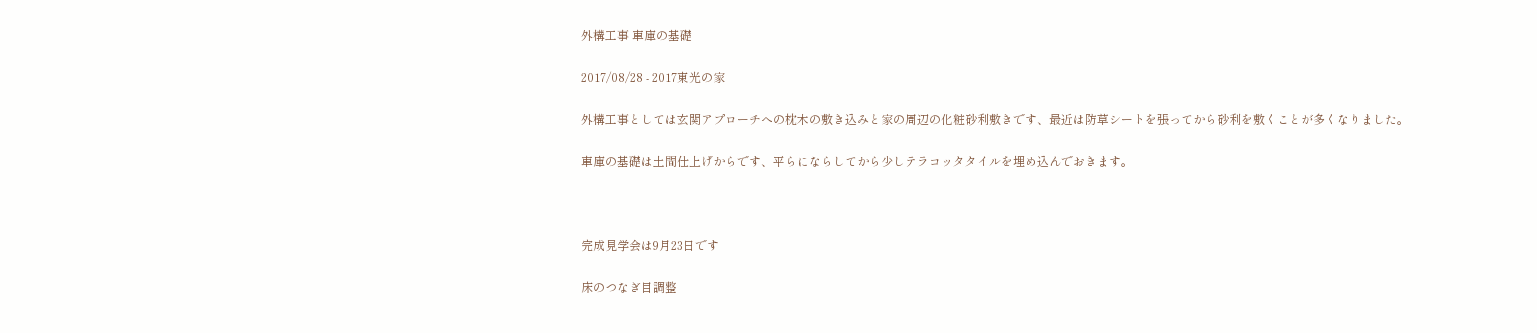外構工事 車庫の基礎

2017/08/28 - 2017東光の家

外構工事としては玄関アプローチへの枕木の敷き込みと家の周辺の化粧砂利敷きです、最近は防草シートを張ってから砂利を敷くことが多くなりました。

車庫の基礎は土間仕上げからです、平らにならしてから少しテラコッタタイルを埋め込んでおきます。



完成見学会は9月23日です

床のつなぎ目調整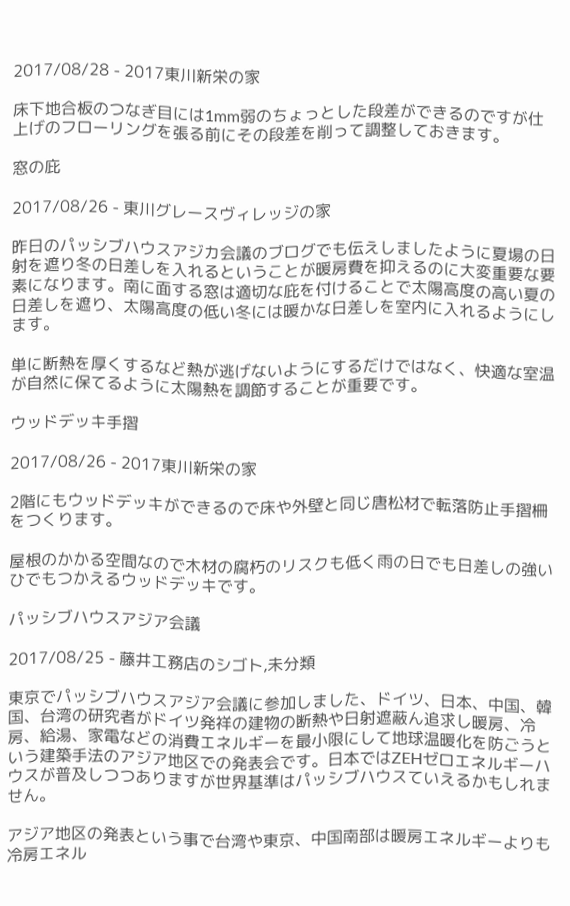2017/08/28 - 2017東川新栄の家

床下地合板のつなぎ目には1mm弱のちょっとした段差ができるのですが仕上げのフローリングを張る前にその段差を削って調整しておきます。

窓の庇

2017/08/26 - 東川グレースヴィレッジの家

昨日のパッシブハウスアジカ会議のブログでも伝えしましたように夏場の日射を遮り冬の日差しを入れるということが暖房費を抑えるのに大変重要な要素になります。南に面する窓は適切な庇を付けることで太陽高度の高い夏の日差しを遮り、太陽高度の低い冬には暖かな日差しを室内に入れるようにします。

単に断熱を厚くするなど熱が逃げないようにするだけではなく、快適な室温が自然に保てるように太陽熱を調節することが重要です。

ウッドデッキ手摺

2017/08/26 - 2017東川新栄の家

2階にもウッドデッキができるので床や外壁と同じ唐松材で転落防止手摺柵をつくります。

屋根のかかる空間なので木材の腐朽のリスクも低く雨の日でも日差しの強いひでもつかえるウッドデッキです。

パッシブハウスアジア会議

2017/08/25 - 藤井工務店のシゴト,未分類

東京でパッシブハウスアジア会議に参加しました、ドイツ、日本、中国、韓国、台湾の研究者がドイツ発祥の建物の断熱や日射遮蔽ん追求し暖房、冷房、給湯、家電などの消費エネルギーを最小限にして地球温暖化を防ごうという建築手法のアジア地区での発表会です。日本ではZEHゼロエネルギーハウスが普及しつつありますが世界基準はパッシブハウスていえるかもしれません。

アジア地区の発表という事で台湾や東京、中国南部は暖房エネルギーよりも冷房エネル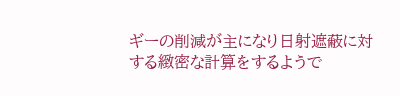ギーの削減が主になり日射遮蔽に対する緻密な計算をするようで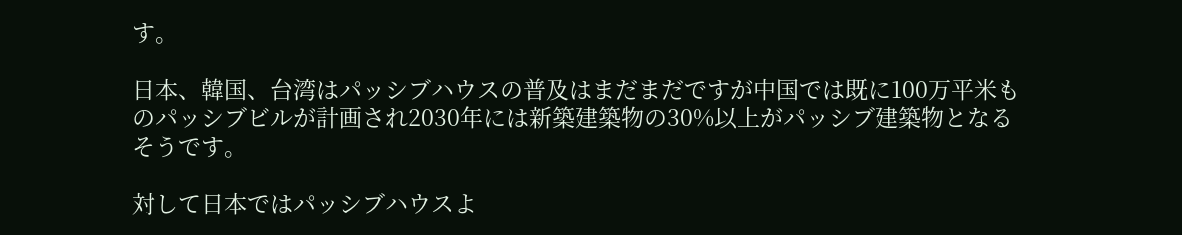す。

日本、韓国、台湾はパッシブハウスの普及はまだまだですが中国では既に100万平米ものパッシブビルが計画され2030年には新築建築物の30%以上がパッシブ建築物となるそうです。

対して日本ではパッシブハウスよ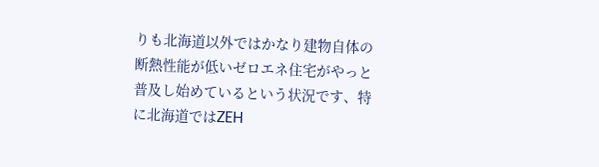りも北海道以外ではかなり建物自体の断熱性能が低いゼロエネ住宅がやっと普及し始めているという状況です、特に北海道ではZEH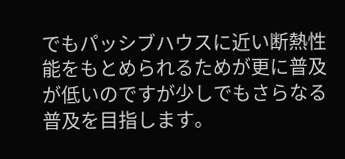でもパッシブハウスに近い断熱性能をもとめられるためが更に普及が低いのですが少しでもさらなる普及を目指します。